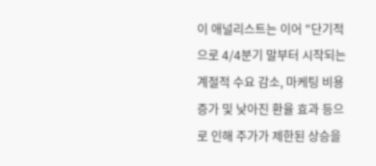이 애널리스트는 이어 "단기적으로 4/4분기 말부터 시작되는 계절적 수요 감소, 마케팅 비용 증가 및 낮아진 환율 효과 등으로 인해 주가가 제한된 상승을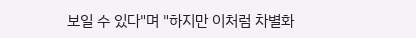보일 수 있다"며 "하지만 이처럼 차별화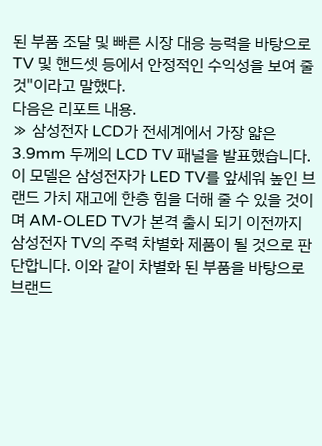된 부품 조달 및 빠른 시장 대응 능력을 바탕으로 TV 및 핸드셋 등에서 안정적인 수익성을 보여 줄 것"이라고 말했다.
다음은 리포트 내용.
≫ 삼성전자 LCD가 전세계에서 가장 얇은 3.9mm 두께의 LCD TV 패널을 발표했습니다. 이 모델은 삼성전자가 LED TV를 앞세워 높인 브랜드 가치 재고에 한층 힘을 더해 줄 수 있을 것이며 AM-OLED TV가 본격 출시 되기 이전까지 삼성전자 TV의 주력 차별화 제품이 될 것으로 판단합니다. 이와 같이 차별화 된 부품을 바탕으로 브랜드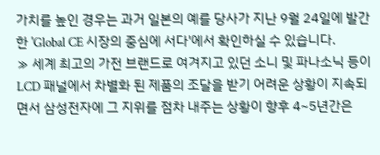가치를 높인 경우는 과거 일본의 예를 당사가 지난 9월 24일에 발간한 'Global CE 시장의 중심에 서다'에서 확인하실 수 있습니다.
≫ 세계 최고의 가전 브랜드로 여겨지고 있던 소니 및 파나소닉 등이 LCD 패널에서 차별화 된 제품의 조달을 받기 어려운 상황이 지속되면서 삼성전자에 그 지위를 점차 내주는 상황이 향후 4~5년간은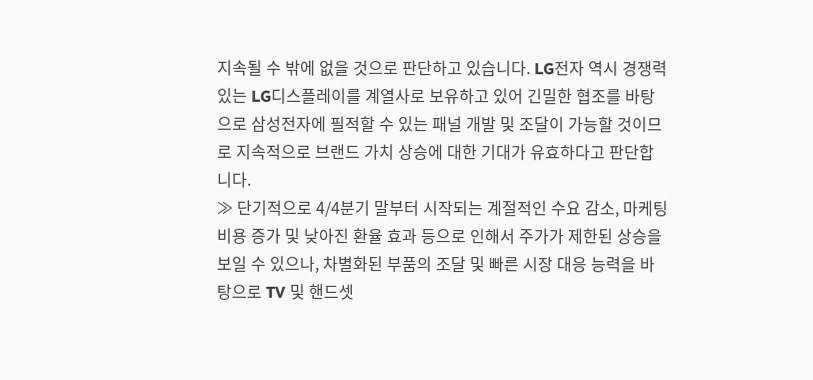지속될 수 밖에 없을 것으로 판단하고 있습니다. LG전자 역시 경쟁력 있는 LG디스플레이를 계열사로 보유하고 있어 긴밀한 협조를 바탕으로 삼성전자에 필적할 수 있는 패널 개발 및 조달이 가능할 것이므로 지속적으로 브랜드 가치 상승에 대한 기대가 유효하다고 판단합니다.
≫ 단기적으로 4/4분기 말부터 시작되는 계절적인 수요 감소, 마케팅 비용 증가 및 낮아진 환율 효과 등으로 인해서 주가가 제한된 상승을 보일 수 있으나, 차별화된 부품의 조달 및 빠른 시장 대응 능력을 바탕으로 TV 및 핸드셋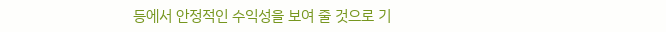등에서 안정적인 수익성을 보여 줄 것으로 기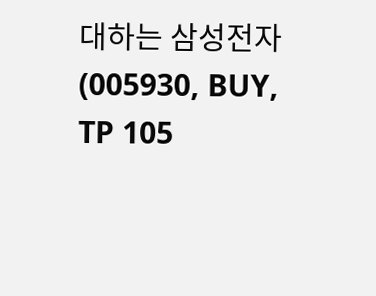대하는 삼성전자(005930, BUY, TP 105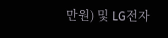만원) 및 LG전자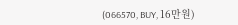(066570, BUY, 16만원)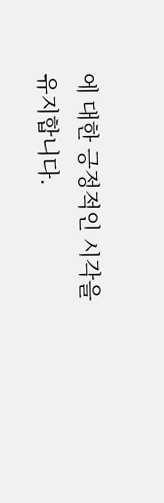에 대한 긍정적인 시각을 유지합니다.